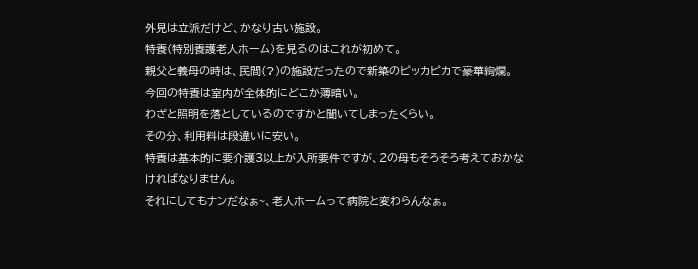外見は立派だけど、かなり古い施設。
特養(特別養護老人ホーム)を見るのはこれが初めて。
親父と義母の時は、民間(?)の施設だったので新築のピッカピカで豪華絢爛。
今回の特養は室内が全体的にどこか薄暗い。
わざと照明を落としているのですかと聞いてしまったくらい。
その分、利用料は段違いに安い。
特養は基本的に要介護3以上が入所要件ですが、2の母もそろそろ考えておかなければなりません。
それにしてもナンだなぁ~、老人ホームって病院と変わらんなぁ。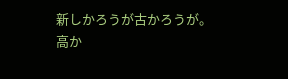新しかろうが古かろうが。
高か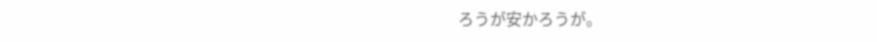ろうが安かろうが。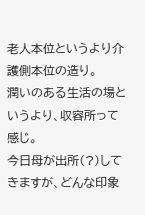老人本位というより介護側本位の造り。
潤いのある生活の場というより、収容所って感じ。
今日母が出所(?)してきますが、どんな印象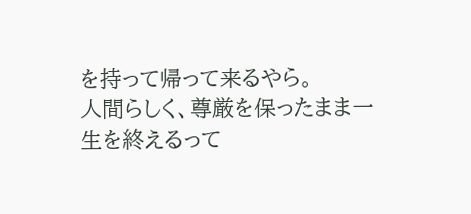を持って帰って来るやら。
人間らしく、尊厳を保ったまま一生を終えるって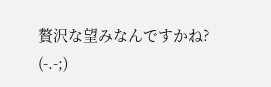贅沢な望みなんですかね?
(-.-;)